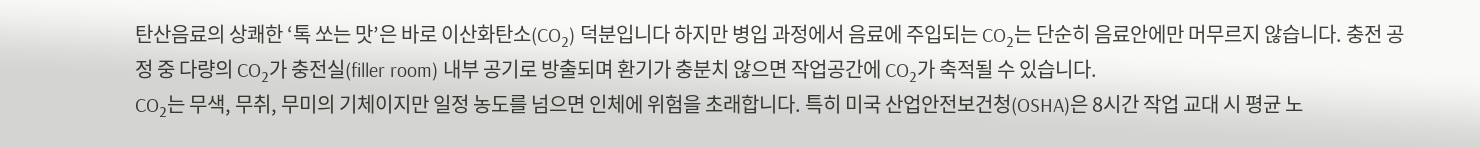탄산음료의 상쾌한 ‘톡 쏘는 맛’은 바로 이산화탄소(CO₂) 덕분입니다 하지만 병입 과정에서 음료에 주입되는 CO₂는 단순히 음료안에만 머무르지 않습니다. 충전 공정 중 다량의 CO₂가 충전실(filler room) 내부 공기로 방출되며 환기가 충분치 않으면 작업공간에 CO₂가 축적될 수 있습니다.
CO₂는 무색, 무취, 무미의 기체이지만 일정 농도를 넘으면 인체에 위험을 초래합니다. 특히 미국 산업안전보건청(OSHA)은 8시간 작업 교대 시 평균 노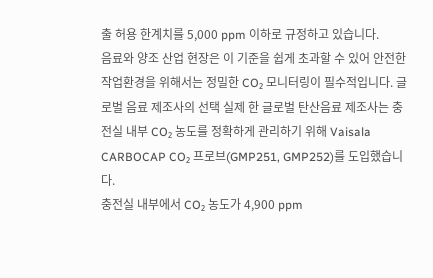출 허용 한계치를 5,000 ppm 이하로 규정하고 있습니다.
음료와 양조 산업 현장은 이 기준을 쉽게 초과할 수 있어 안전한 작업환경을 위해서는 정밀한 CO₂ 모니터링이 필수적입니다. 글로벌 음료 제조사의 선택 실제 한 글로벌 탄산음료 제조사는 충전실 내부 CO₂ 농도를 정확하게 관리하기 위해 Vaisala CARBOCAP CO₂ 프로브(GMP251, GMP252)를 도입했습니다.
충전실 내부에서 CO₂ 농도가 4,900 ppm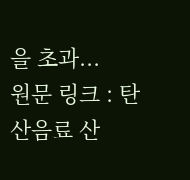을 초과...
원문 링크 : 탄산음료 산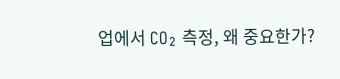업에서 CO₂ 측정, 왜 중요한가?